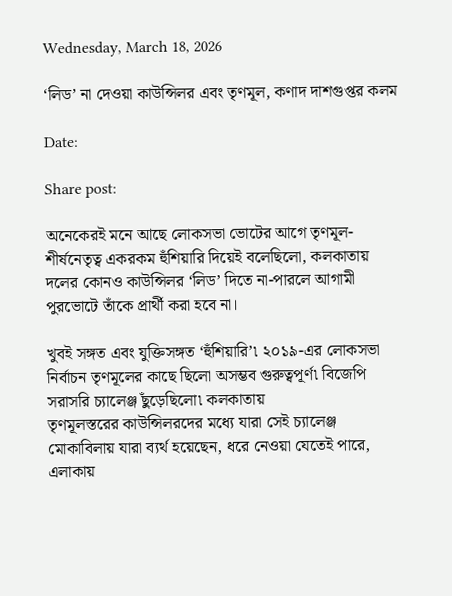Wednesday, March 18, 2026

‘লিড’ না দেওয়া কাউন্সিলর এবং তৃণমূল, কণাদ দাশগুপ্তর কলম

Date:

Share post:

অনেকেরই মনে আছে লোকসভা ভোটের আগে তৃণমূল-শীর্ষনেতৃত্ব একরকম হুঁশিয়ারি দিয়েই বলেছিলো, কলকাতায় দলের কোনও কাউন্সিলর ‘লিড’ দিতে না-পারলে আগামী পুরভোটে তাঁকে প্রার্থী করা হবে না।

খুবই সঙ্গত এবং যুক্তিসঙ্গত ‘হুঁশিয়ারি’৷ ২০১৯-এর লোকসভা নির্বাচন তৃণমূলের কাছে ছিলো অসম্ভব গুরুত্বপূর্ণ৷ বিজেপি সরাসরি চ্যালেঞ্জ ছুঁড়েছিলো৷ কলকাতায়
তৃণমূলস্তরের কাউন্সিলরদের মধ্যে যারা সেই চ্যালেঞ্জ মোকাবিলায় যারা ব্যর্থ হয়েছেন, ধরে নেওয়া যেতেই পারে, এলাকায়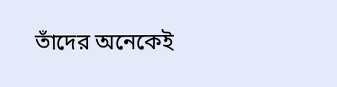তাঁদের অনেকেই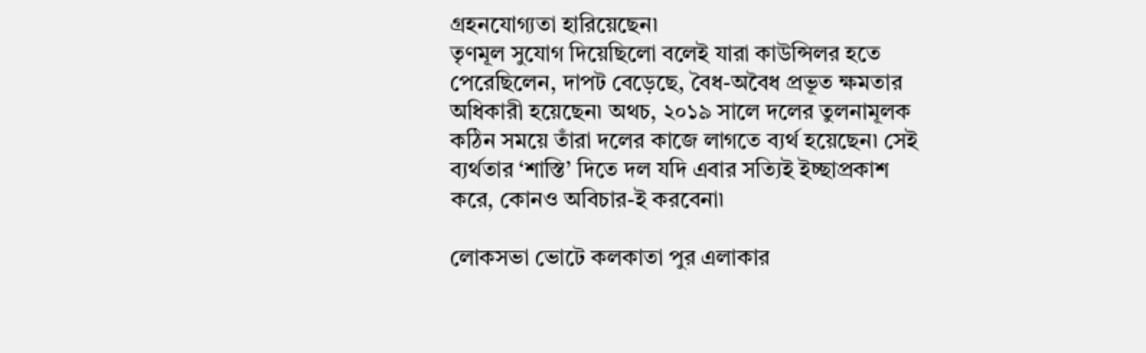গ্রহনযোগ্যতা হারিয়েছেন৷
তৃণমূল সুযোগ দিয়েছিলো বলেই যারা কাউন্সিলর হতে পেরেছিলেন, দাপট বেড়েছে, বৈধ-অবৈধ প্রভূত ক্ষমতার অধিকারী হয়েছেন৷ অথচ, ২০১৯ সালে দলের তুলনামূলক কঠিন সময়ে তাঁরা দলের কাজে লাগতে ব্যর্থ হয়েছেন৷ সেই ব্যর্থতার ‘শাস্তি’ দিতে দল যদি এবার সত্যিই ইচ্ছাপ্রকাশ করে, কোনও অবিচার-ই করবেনা৷

লোকসভা ভোটে কলকাতা পুর এলাকার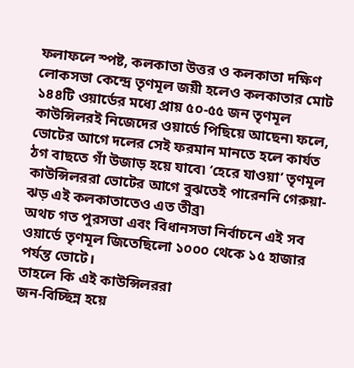ফলাফলে স্পষ্ট, কলকাতা উত্তর ও কলকাতা দক্ষিণ লোকসভা কেন্দ্রে তৃণমূল জয়ী হলেও কলকাতার মোট ১৪৪টি ওয়ার্ডের মধ্যে প্রায় ৫০-৫৫ জন তৃণমূল কাউন্সিলরই নিজেদের ওয়ার্ডে পিছিয়ে আছেন৷ ফলে, ভোটের আগে দলের সেই ফরমান মানতে হলে কার্যত ঠগ বাছতে গাঁ উজাড় হয়ে যাবে৷ ‘হেরে যাওয়া’ তৃণমূল কাউন্সিলররা ভোটের আগে বুঝতেই পারেননি গেরুয়া-ঝড় এই কলকাতাতেও এত তীব্র৷
অথচ গত পুরসভা এবং বিধানসভা নির্বাচনে এই সব ওয়ার্ডে তৃণমূল জিতেছিলো ১০০০ থেকে ১৫ হাজার পর্যন্ত ভোটে।
তাহলে কি এই কাউন্সিলররা
জন-বিচ্ছিন্ন হয়ে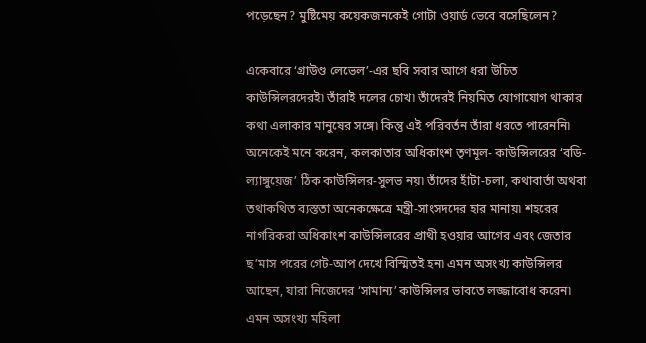পড়েছেন? মুষ্টিমেয় কয়েকজনকেই গোটা ওয়ার্ড ভেবে বসেছিলেন?

একেবারে ‘গ্রাউণ্ড লেভেল’-এর ছবি সবার আগে ধরা উচিত কাউন্সিলরদেরই৷ তাঁরাই দলের চোখ৷ তাঁদেরই নিয়মিত যোগাযোগ থাকার কথা এলাকার মানুষের সঙ্গে৷ কিন্তু এই পরিবর্তন তাঁরা ধরতে পারেননি৷ অনেকেই মনে করেন, কলকাতার অধিকাংশ তৃণমূল- কাউন্সিলরের ‘বডি- ল্যাঙ্গুয়েজ’ ঠিক কাউন্সিলর-সুলভ নয়৷ তাঁদের হাঁটা-চলা, কথাবার্তা অথবা তথাকথিত ব্যস্ততা অনেকক্ষেত্রে মন্ত্রী-সাংসদদের হার মানায়৷ শহরের নাগরিকরা অধিকাংশ কাউন্সিলরের প্রাথী হওয়ার আগের এবং জেতার ছ’মাস পরের গেট-আপ দেখে বিস্মিতই হন৷ এমন অসংখ্য কাউন্সিলর আছেন, যারা নিজেদের ‘সামান্য’ কাউন্সিলর ভাবতে লজ্জাবোধ করেন৷ এমন অসংখ্য মহিলা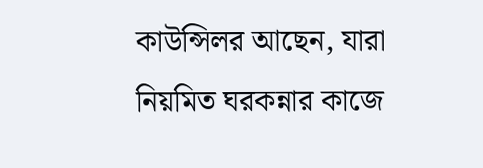কাউন্সিলর আছেন, যারা নিয়মিত ঘরকন্নার কাজে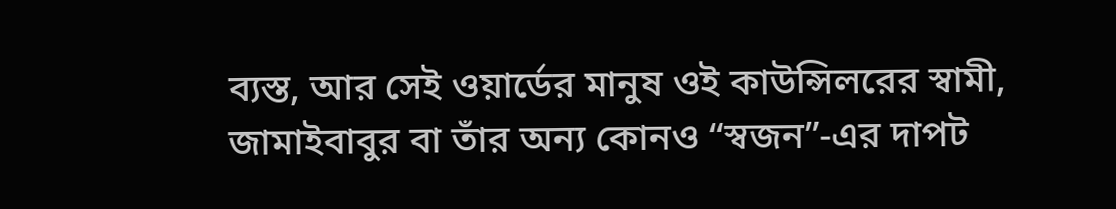ব্যস্ত, আর সেই ওয়ার্ডের মানুষ ওই কাউন্সিলরের স্বামী, জামাইবাবুর বা তাঁর অন্য কোনও “স্বজন”-এর দাপট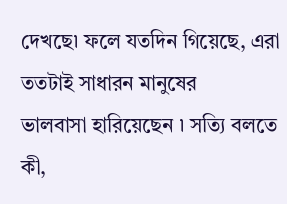দেখছে৷ ফলে যতদিন গিয়েছে, এরা ততটাই সাধারন মানুষের
ভালবাসা হারিয়েছেন ৷ সত্যি বলতে কী,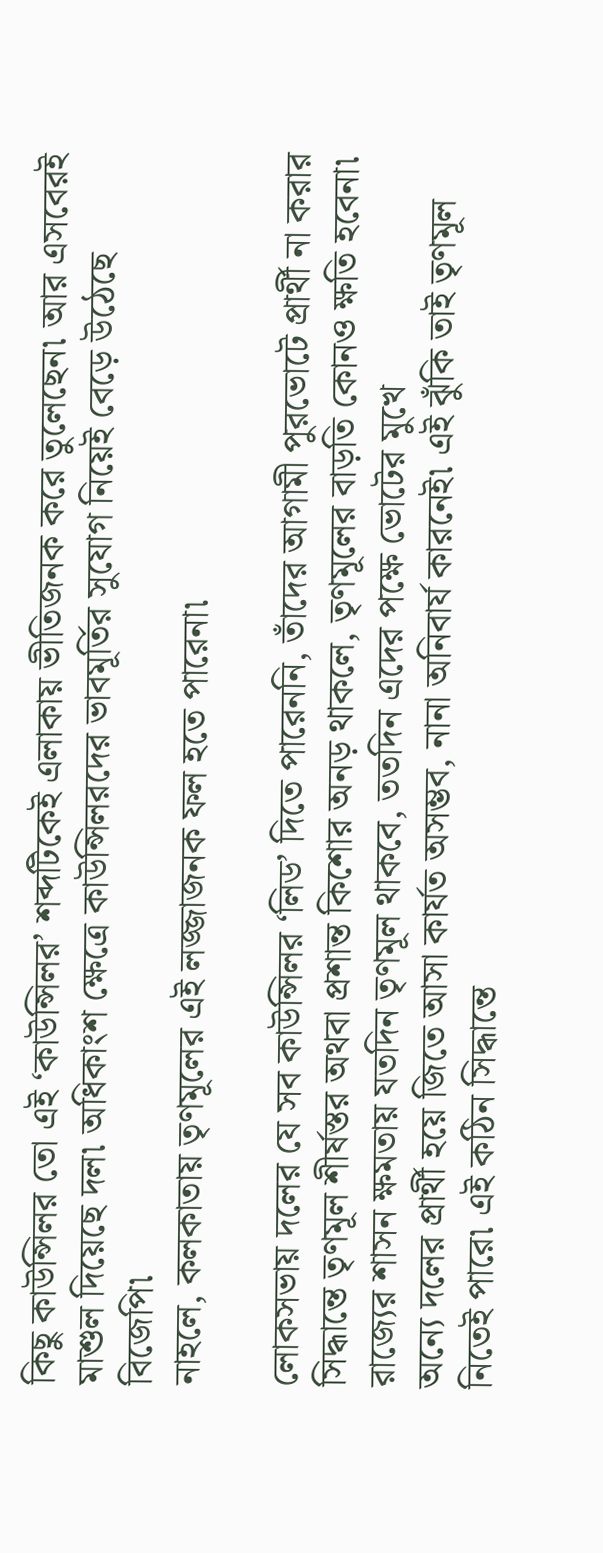কিছু কাউন্সিলর তো এই ‘কাউন্সিলর’ শব্দটিকেই এলাকায় ভীতিজনক করে তুলেছেন৷ আর এসবেরই মাশুল দিয়েছে দল৷ অধিকাংশ ক্ষেত্রে কাউন্সিলরদের ভাবমূর্তির সুযোগ নিয়েই বেড়ে উঠেছে বিজেপি৷
নাহলে, কলকাতায় তৃণমূলের এই লজ্জাজনক ফল হতে পারেনা৷

লোকসভায় দলের যে সব কাউন্সিলর ‘লিড’ দিতে পারেননি, তাঁদের আগামী পুরভোটে প্রার্থী না করার সিদ্ধান্তে তৃণমূল শীর্ষস্তর অথবা প্রশান্ত কিশোর অনড় থাকলে, তৃণমূলের বাড়তি কোনও ক্ষতি হবেনা৷ রাজ্যের শাসন ক্ষমতায় যতদিন তৃণমূল থাকবে, ততদিন এদের পক্ষে ভোটের মুখে
অন্যে দলের প্রার্থী হয়ে জিতে আসা কার্যত অসম্ভব, নানা অনিবার্য কারনেই৷ এই ঝুঁকি তাই তৃণমূল নিতেই পারে৷ এই কঠিন সিদ্ধান্তে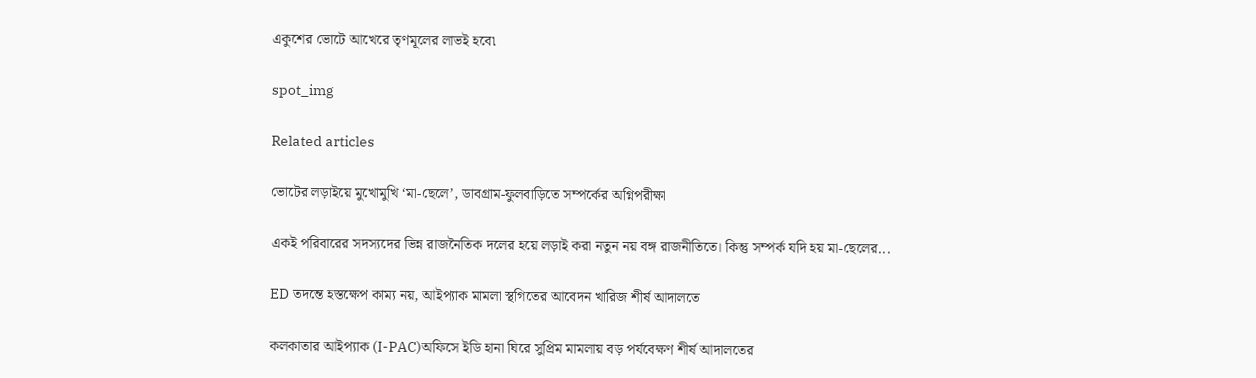একুশের ভোটে আখেরে তৃণমূলের লাভই হবে৷

spot_img

Related articles

ভোটের লড়াইয়ে মুখোমুখি ‘মা-ছেলে’, ডাবগ্রাম-ফুলবাড়িতে সম্পর্কের অগ্নিপরীক্ষা

একই পরিবারের সদস্যদের ভিন্ন রাজনৈতিক দলের হয়ে লড়াই করা নতুন নয় বঙ্গ রাজনীতিতে। কিন্তু সম্পর্ক যদি হয় মা-ছেলের...

ED তদন্তে হস্তক্ষেপ কাম্য নয়, আইপ্যাক মামলা স্থগিতের আবেদন খারিজ শীর্ষ আদালতে

কলকাতার আইপ্যাক (I-PAC)অফিসে ইডি হানা ঘিরে সুপ্রিম মামলায় বড় পর্যবেক্ষণ শীর্ষ আদালতের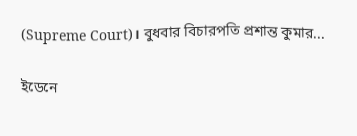(Supreme Court)। বুধবার বিচারপতি প্রশান্ত কুমার...

ইডেনে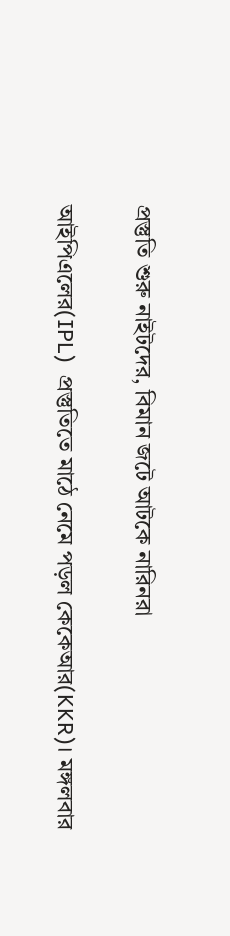প্রস্তুতি শুরু নাইটদের, বিমান জটে আটকে নারিনরা

আইপিএলের(IPL)  প্রস্তুতিতে মাঠে নেমে পড়ল কেকেআর(KKR)। মঙ্গলবার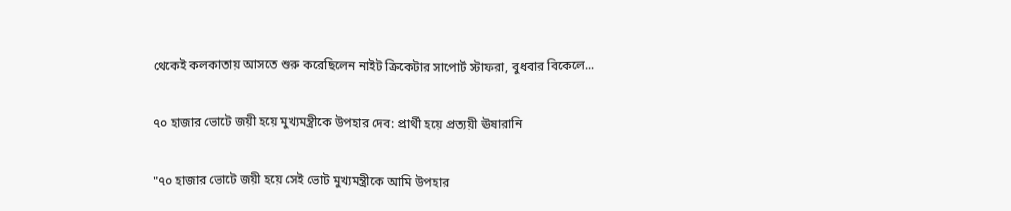থেকেই কলকাতায় আসতে শুরু করেছিলেন নাইট ক্রিকেটার সাপোর্ট স্টাফরা, বুধবার বিকেলে...

৭০ হাজার ভোটে জয়ী হয়ে মুখ্যমন্ত্রীকে উপহার দেব: প্রার্থী হয়ে প্রত্যয়ী ঊষারানি

"৭০ হাজার ভোটে জয়ী হয়ে সেই ভোট মুখ্যমন্ত্রীকে আমি উপহার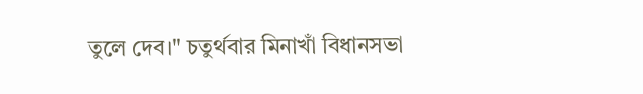তুলে দেব।" চতুর্থবার মিনাখাঁ বিধানসভা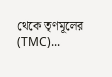থেকে তৃণমূলের (TMC)...